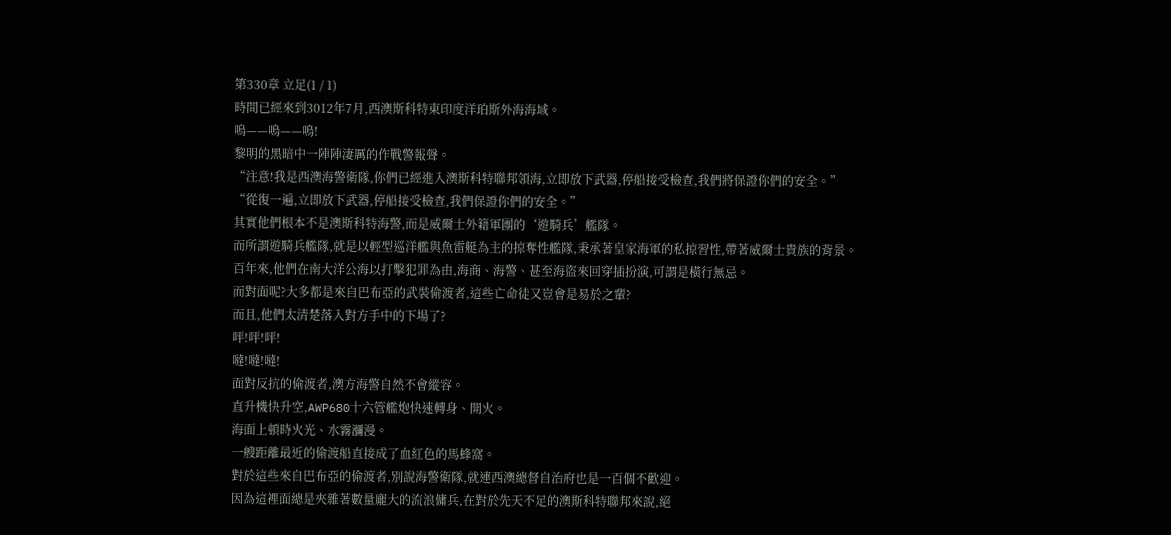第330章 立足(1 / 1)
時間已經來到3012年7月,西澳斯科特東印度洋珀斯外海海域。
嗚——嗚——嗚!
黎明的黑暗中一陣陣淒厲的作戰警報聲。
“注意!我是西澳海警衛隊,你們已經進入澳斯科特聯邦領海,立即放下武器,停船接受檢查,我們將保證你們的安全。”
“從復一遍,立即放下武器,停船接受檢查,我們保證你們的安全。”
其實他們根本不是澳斯科特海警,而是威爾士外籍軍團的‘遊騎兵’艦隊。
而所謂遊騎兵艦隊,就是以輕型巡洋艦與魚雷艇為主的掠奪性艦隊,秉承著皇家海軍的私掠習性,帶著威爾士貴族的背景。
百年來,他們在南大洋公海以打擊犯罪為由,海商、海警、甚至海盜來回穿插扮演,可謂是橫行無忌。
而對面呢?大多都是來自巴布亞的武裝偷渡者,這些亡命徒又豈會是易於之輩?
而且,他們太清楚落入對方手中的下場了?
呯!呯!呯!
噠!噠!噠!
面對反抗的偷渡者,澳方海警自然不會縱容。
直升機快升空,AWP680十六管艦炮快速轉身、開火。
海面上頓時火光、水霧瀰漫。
一艘距離最近的偷渡船直接成了血紅色的馬蜂窩。
對於這些來自巴布亞的偷渡者,別說海警衛隊,就連西澳總督自治府也是一百個不歡迎。
因為這裡面總是夾雜著數量龐大的流浪傭兵,在對於先天不足的澳斯科特聯邦來說,絕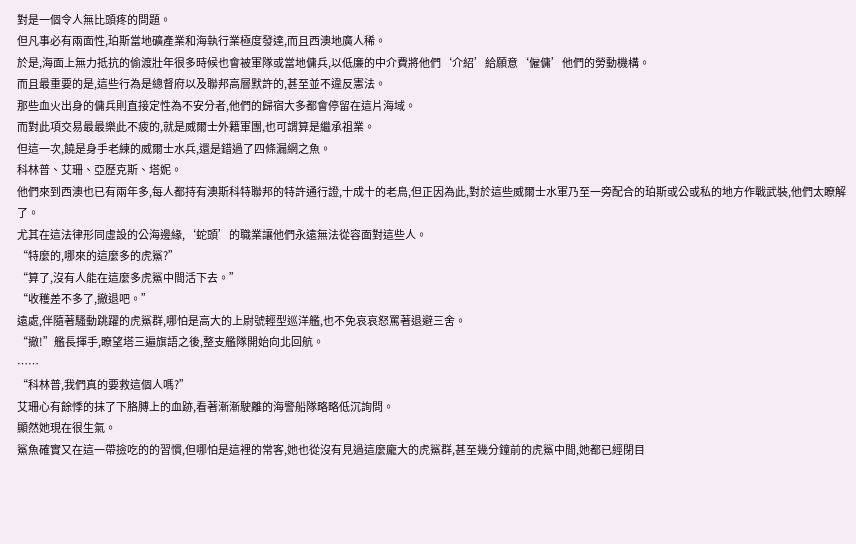對是一個令人無比頭疼的問題。
但凡事必有兩面性,珀斯當地礦產業和海執行業極度發達,而且西澳地廣人稀。
於是,海面上無力抵抗的偷渡壯年很多時候也會被軍隊或當地傭兵,以低廉的中介費將他們‘介紹’給願意‘僱傭’他們的勞動機構。
而且最重要的是,這些行為是總督府以及聯邦高層默許的,甚至並不違反憲法。
那些血火出身的傭兵則直接定性為不安分者,他們的歸宿大多都會停留在這片海域。
而對此項交易最最樂此不疲的,就是威爾士外籍軍團,也可謂算是繼承祖業。
但這一次,饒是身手老練的威爾士水兵,還是錯過了四條漏網之魚。
科林普、艾珊、亞歷克斯、塔妮。
他們來到西澳也已有兩年多,每人都持有澳斯科特聯邦的特許通行證,十成十的老鳥,但正因為此,對於這些威爾士水軍乃至一旁配合的珀斯或公或私的地方作戰武裝,他們太瞭解了。
尤其在這法律形同虛設的公海邊緣,‘蛇頭’的職業讓他們永遠無法從容面對這些人。
“特麼的,哪來的這麼多的虎鯊?”
“算了,沒有人能在這麼多虎鯊中間活下去。”
“收穫差不多了,撤退吧。”
遠處,伴隨著騷動跳躍的虎鯊群,哪怕是高大的上尉號輕型巡洋艦,也不免哀哀怒罵著退避三舍。
“撤!”艦長揮手,瞭望塔三遍旗語之後,整支艦隊開始向北回航。
……
“科林普,我們真的要救這個人嗎?”
艾珊心有餘悸的抹了下胳膊上的血跡,看著漸漸駛離的海警船隊略略低沉詢問。
顯然她現在很生氣。
鯊魚確實又在這一帶撿吃的的習慣,但哪怕是這裡的常客,她也從沒有見過這麼龐大的虎鯊群,甚至幾分鐘前的虎鯊中間,她都已經閉目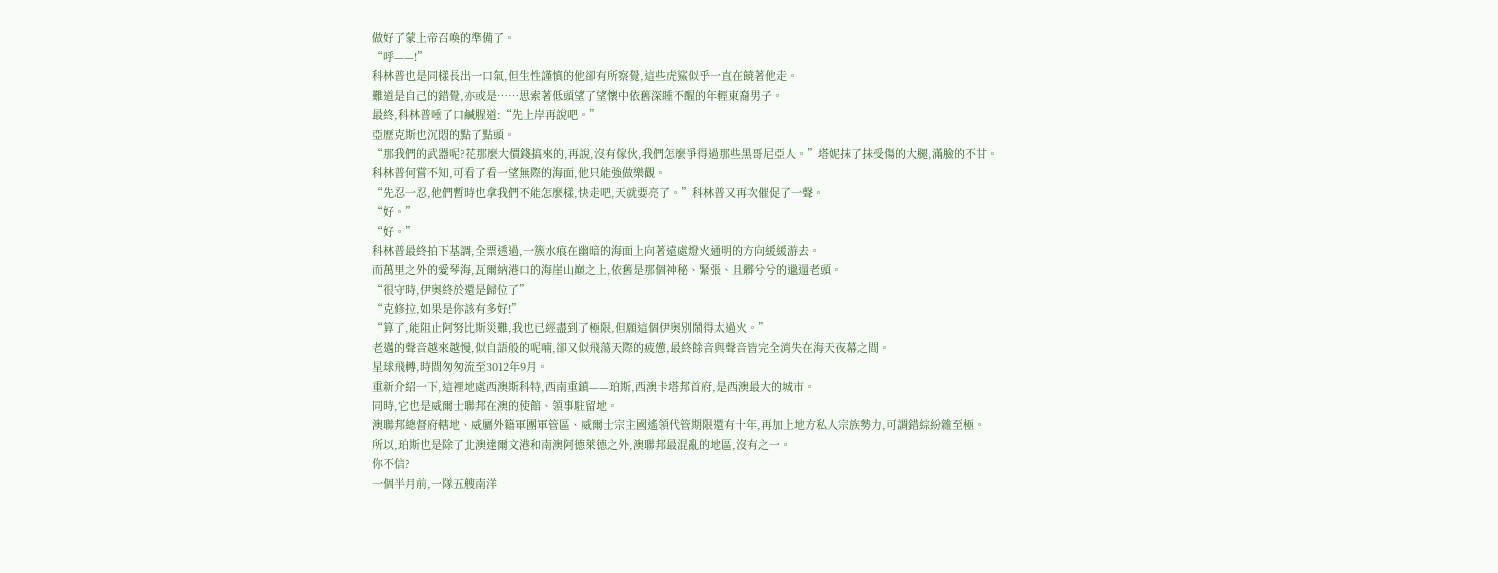做好了蒙上帝召喚的準備了。
“呼——!”
科林普也是同樣長出一口氣,但生性謹慎的他卻有所察覺,這些虎鯊似乎一直在饒著他走。
難道是自己的錯覺,亦或是……思索著低頭望了望懷中依舊深睡不醒的年輕東裔男子。
最終,科林普唾了口鹹腥道:“先上岸再說吧。”
亞歷克斯也沉悶的點了點頭。
“那我們的武器呢?花那麼大價錢搞來的,再說,沒有傢伙,我們怎麼爭得過那些黑哥尼亞人。”塔妮抹了抹受傷的大腿,滿臉的不甘。
科林普何嘗不知,可看了看一望無際的海面,他只能強做樂觀。
“先忍一忍,他們暫時也拿我們不能怎麼樣,快走吧,天就要亮了。”科林普又再次催促了一聲。
“好。”
“好。”
科林普最終拍下基調,全票透過,一簇水痕在幽暗的海面上向著遠處燈火通明的方向緩緩游去。
而萬里之外的愛琴海,瓦爾納港口的海崖山巔之上,依舊是那個神秘、緊張、且髒兮兮的邋遢老頭。
“很守時,伊奧終於還是歸位了”
“克修拉,如果是你該有多好!”
“算了,能阻止阿努比斯災難,我也已經盡到了極限,但願這個伊奧別鬧得太過火。”
老邁的聲音越來越慢,似自語般的呢喃,卻又似飛蕩天際的疲憊,最終餘音與聲音皆完全消失在海天夜幕之間。
星球飛轉,時間匆匆流至3012年9月。
重新介紹一下,這裡地處西澳斯科特,西南重鎮——珀斯,西澳卡塔邦首府,是西澳最大的城市。
同時,它也是威爾士聯邦在澳的使館、領事駐留地。
澳聯邦總督府轄地、威屬外籍軍團軍管區、威爾士宗主國遙領代管期限還有十年,再加上地方私人宗族勢力,可謂錯綜紛雜至極。
所以,珀斯也是除了北澳達爾文港和南澳阿德萊德之外,澳聯邦最混亂的地區,沒有之一。
你不信?
一個半月前,一隊五艘南洋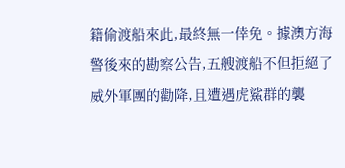籍偷渡船來此,最終無一倖免。據澳方海警後來的勘察公告,五艘渡船不但拒絕了威外軍團的勸降,且遭遇虎鯊群的襲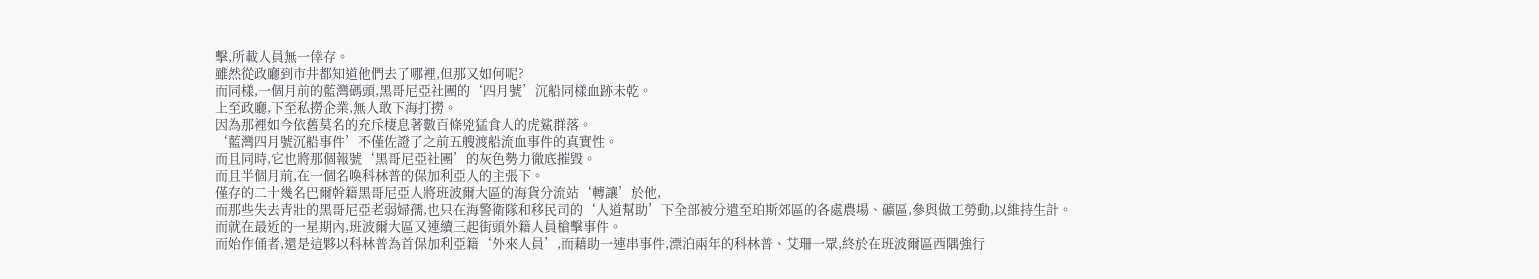擊,所載人員無一倖存。
雖然從政廳到市井都知道他們去了哪裡,但那又如何呢?
而同樣,一個月前的藍灣碼頭,黑哥尼亞社團的‘四月號’沉船同樣血跡未乾。
上至政廳,下至私撈企業,無人敢下海打撈。
因為那裡如今依舊莫名的充斥棲息著數百條兇猛食人的虎鯊群落。
‘藍灣四月號沉船事件’不僅佐證了之前五艘渡船流血事件的真實性。
而且同時,它也將那個報號‘黑哥尼亞社團’的灰色勢力徹底摧毀。
而且半個月前,在一個名喚科林普的保加利亞人的主張下。
僅存的二十幾名巴爾幹籍黑哥尼亞人將班波爾大區的海貨分流站‘轉讓’於他,
而那些失去青壯的黑哥尼亞老弱婦孺,也只在海警衛隊和移民司的‘人道幫助’下全部被分遣至珀斯郊區的各處農場、礦區,參與做工勞動,以維持生計。
而就在最近的一星期內,班波爾大區又連續三起街頭外籍人員槍擊事件。
而始作俑者,還是這夥以科林普為首保加利亞籍‘外來人員’,而藉助一連串事件,漂泊兩年的科林普、艾珊一眾,終於在班波爾區西隅強行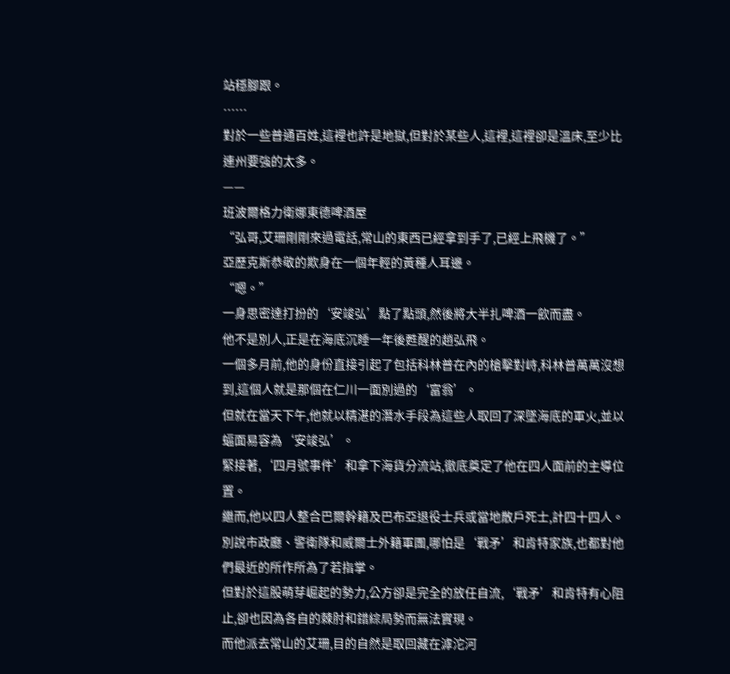站穩腳跟。
……
對於一些普通百姓,這裡也許是地獄,但對於某些人,這裡,這裡卻是溫床,至少比連州要強的太多。
——
班波爾格力衛娜東德啤酒屋
“弘哥,艾珊剛剛來過電話,常山的東西已經拿到手了,已經上飛機了。”
亞歷克斯恭敬的欺身在一個年輕的黃種人耳邊。
“嗯。”
一身思密達打扮的‘安竣弘’點了點頭,然後將大半扎啤酒一飲而盡。
他不是別人,正是在海底沉睡一年後甦醒的趙弘飛。
一個多月前,他的身份直接引起了包括科林普在內的槍擊對峙,科林普萬萬沒想到,這個人就是那個在仁川一面別過的‘富翁’。
但就在當天下午,他就以精湛的潛水手段為這些人取回了深墜海底的軍火,並以蝠面易容為‘安竣弘’。
緊接著,‘四月號事件’和拿下海貨分流站,徹底奠定了他在四人面前的主導位置。
繼而,他以四人整合巴爾幹籍及巴布亞退役士兵或當地散戶死士,計四十四人。
別說市政廳、警衛隊和威爾士外籍軍團,哪怕是‘戰矛’和肯特家族,也都對他們最近的所作所為了若指掌。
但對於這股萌芽崛起的勢力,公方卻是完全的放任自流,‘戰矛’和肯特有心阻止,卻也因為各自的棘肘和錯綜局勢而無法實現。
而他派去常山的艾珊,目的自然是取回藏在滹沱河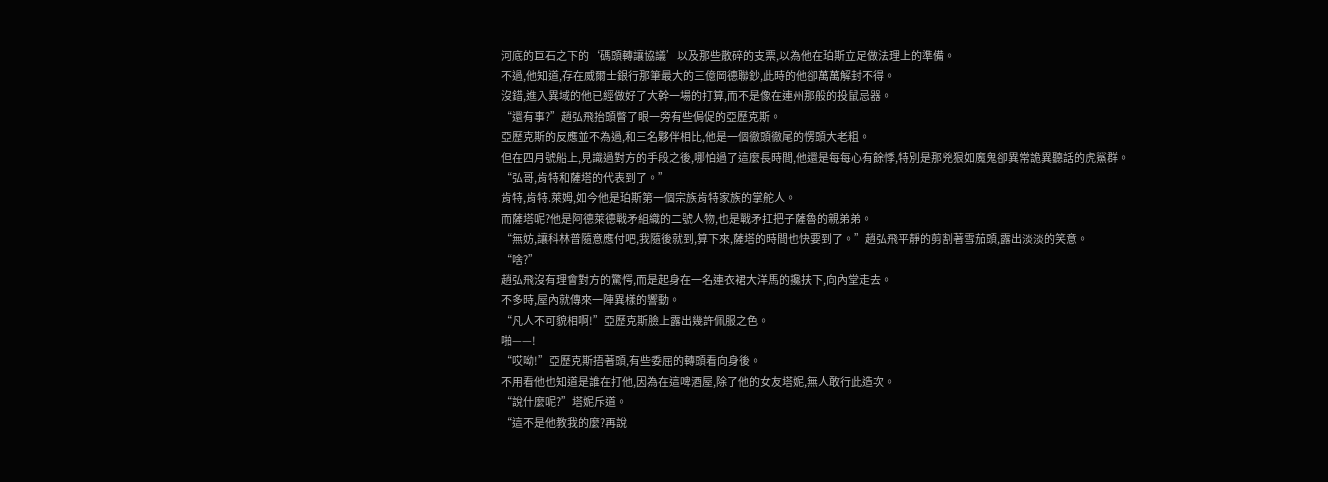河底的巨石之下的‘碼頭轉讓協議’以及那些散碎的支票,以為他在珀斯立足做法理上的準備。
不過,他知道,存在威爾士銀行那筆最大的三億岡德聯鈔,此時的他卻萬萬解封不得。
沒錯,進入異域的他已經做好了大幹一場的打算,而不是像在連州那般的投鼠忌器。
“還有事?”趙弘飛抬頭瞥了眼一旁有些侷促的亞歷克斯。
亞歷克斯的反應並不為過,和三名夥伴相比,他是一個徹頭徹尾的愣頭大老粗。
但在四月號船上,見識過對方的手段之後,哪怕過了這麼長時間,他還是每每心有餘悸,特別是那兇狠如魔鬼卻異常詭異聽話的虎鯊群。
“弘哥,肯特和薩塔的代表到了。”
肯特,肯特.萊姆,如今他是珀斯第一個宗族肯特家族的掌舵人。
而薩塔呢?他是阿德萊德戰矛組織的二號人物,也是戰矛扛把子薩魯的親弟弟。
“無妨,讓科林普隨意應付吧,我隨後就到,算下來,薩塔的時間也快要到了。”趙弘飛平靜的剪割著雪茄頭,露出淡淡的笑意。
“啥?”
趙弘飛沒有理會對方的驚愕,而是起身在一名連衣裙大洋馬的攙扶下,向內堂走去。
不多時,屋內就傳來一陣異樣的響動。
“凡人不可貌相啊!”亞歷克斯臉上露出幾許佩服之色。
啪——!
“哎呦!”亞歷克斯捂著頭,有些委屈的轉頭看向身後。
不用看他也知道是誰在打他,因為在這啤酒屋,除了他的女友塔妮,無人敢行此造次。
“說什麼呢?”塔妮斥道。
“這不是他教我的麼?再說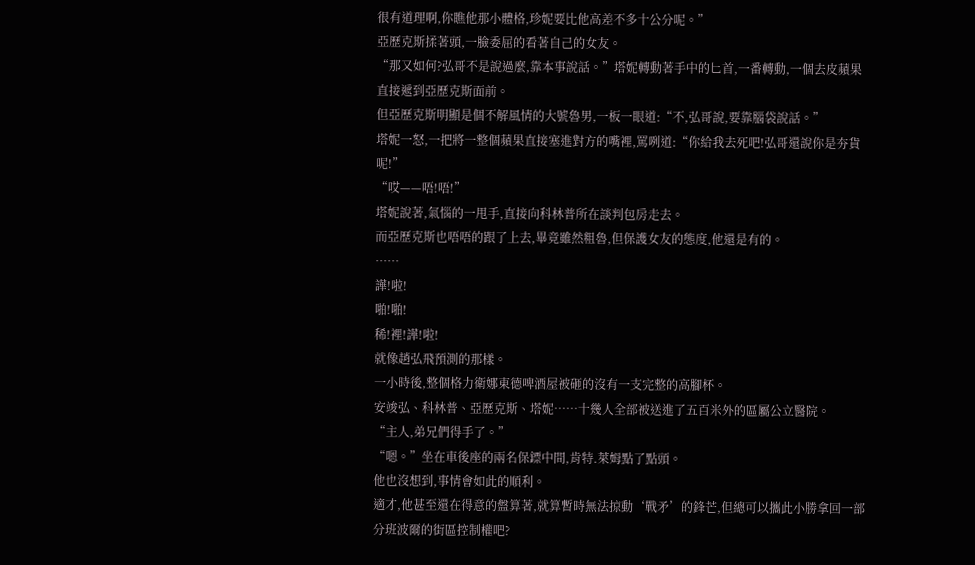很有道理啊,你瞧他那小體格,珍妮要比他高差不多十公分呢。”
亞歷克斯揉著頭,一臉委屈的看著自己的女友。
“那又如何?弘哥不是說過麼,靠本事說話。”塔妮轉動著手中的匕首,一番轉動,一個去皮蘋果直接遞到亞歷克斯面前。
但亞歷克斯明顯是個不解風情的大號魯男,一板一眼道:“不,弘哥說,要靠腦袋說話。”
塔妮一怒,一把將一整個蘋果直接塞進對方的嘴裡,罵咧道:“你給我去死吧!弘哥還說你是夯貨呢!”
“哎——唔!唔!”
塔妮說著,氣惱的一甩手,直接向科林普所在談判包房走去。
而亞歷克斯也唔唔的跟了上去,畢竟雖然粗魯,但保護女友的態度,他還是有的。
……
譁!啦!
啪!啪!
稀!裡!譁!啦!
就像趙弘飛預測的那樣。
一小時後,整個格力衛娜東德啤酒屋被砸的沒有一支完整的高腳杯。
安竣弘、科林普、亞歷克斯、塔妮……十幾人全部被送進了五百米外的區屬公立醫院。
“主人,弟兄們得手了。”
“嗯。”坐在車後座的兩名保鏢中間,肯特.萊姆點了點頭。
他也沒想到,事情會如此的順利。
適才,他甚至還在得意的盤算著,就算暫時無法掠動‘戰矛’的鋒芒,但總可以攜此小勝拿回一部分班波爾的街區控制權吧?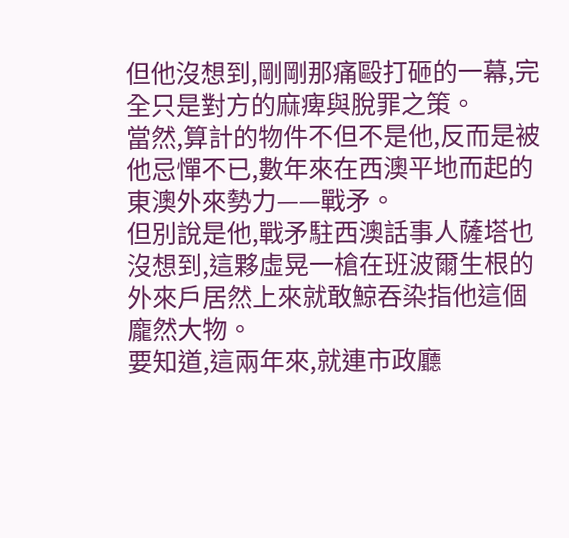但他沒想到,剛剛那痛毆打砸的一幕,完全只是對方的麻痺與脫罪之策。
當然,算計的物件不但不是他,反而是被他忌憚不已,數年來在西澳平地而起的東澳外來勢力——戰矛。
但別說是他,戰矛駐西澳話事人薩塔也沒想到,這夥虛晃一槍在班波爾生根的外來戶居然上來就敢鯨吞染指他這個龐然大物。
要知道,這兩年來,就連市政廳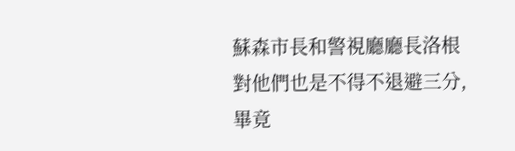蘇森市長和警視廳廳長洛根對他們也是不得不退避三分,畢竟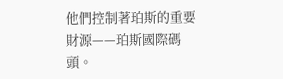他們控制著珀斯的重要財源——珀斯國際碼頭。